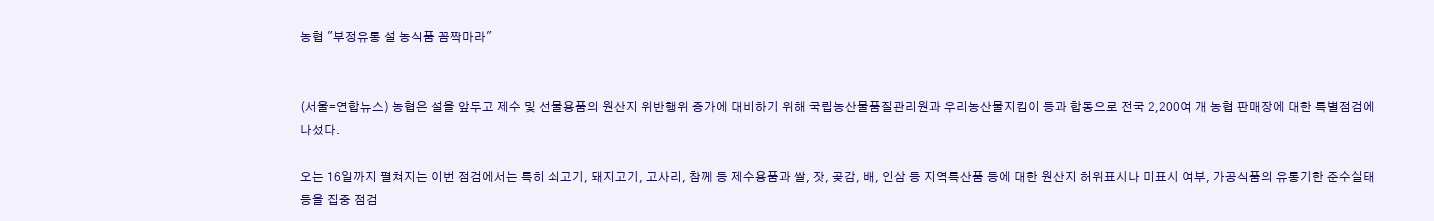농협 "부정유통 설 농식품 꼼짝마라"


(서울=연합뉴스) 농협은 설을 앞두고 제수 및 선물용품의 원산지 위반행위 증가에 대비하기 위해 국립농산물품질관리원과 우리농산물지킴이 등과 합동으로 전국 2,200여 개 농협 판매장에 대한 특별점검에 나섰다.

오는 16일까지 펼쳐지는 이번 점검에서는 특히 쇠고기, 돼지고기, 고사리, 참께 등 제수용품과 쌀, 잣, 곶감, 배, 인삼 등 지역특산품 등에 대한 원산지 허위표시나 미표시 여부, 가공식품의 유통기한 준수실태 등을 집중 점검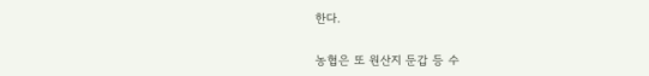한다.

농협은 또 원산지 둔갑 등 수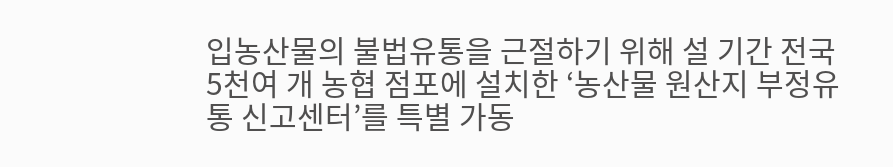입농산물의 불법유통을 근절하기 위해 설 기간 전국 5천여 개 농협 점포에 설치한 ‘농산물 원산지 부정유통 신고센터’를 특별 가동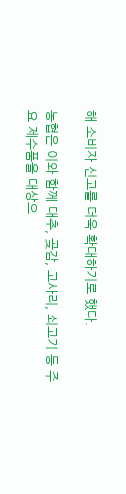해 소비자 신고를 더욱 확대하기로 했다.

농협은 이와 함께 대추, 곶감, 고사리, 쇠고기 등 주요 제수품을 대상으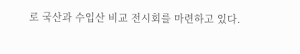로 국산과 수입산 비교 전시회를 마련하고 있다.